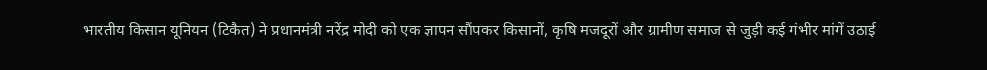भारतीय किसान यूनियन (टिकैत) ने प्रधानमंत्री नरेंद्र मोदी को एक ज्ञापन सौंपकर किसानों, कृषि मजदूरों और ग्रामीण समाज से जुड़ी कई गंभीर मांगें उठाई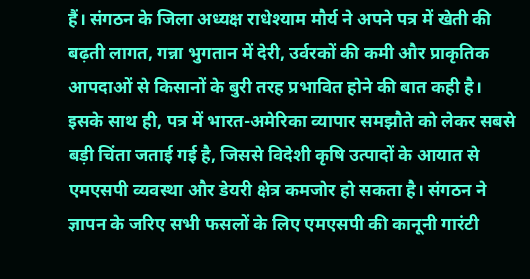हैं। संगठन के जिला अध्यक्ष राधेश्याम मौर्य ने अपने पत्र में खेती की बढ़ती लागत, गन्ना भुगतान में देरी, उर्वरकों की कमी और प्राकृतिक आपदाओं से किसानों के बुरी तरह प्रभावित होने की बात कही है। इसके साथ ही, पत्र में भारत-अमेरिका व्यापार समझौते को लेकर सबसे बड़ी चिंता जताई गई है, जिससे विदेशी कृषि उत्पादों के आयात से एमएसपी व्यवस्था और डेयरी क्षेत्र कमजोर हो सकता है। संगठन ने ज्ञापन के जरिए सभी फसलों के लिए एमएसपी की कानूनी गारंटी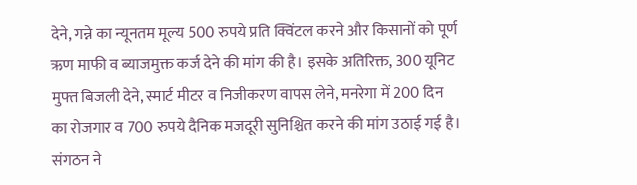देने, गन्ने का न्यूनतम मूल्य 500 रुपये प्रति क्विंटल करने और किसानों को पूर्ण ऋण माफी व ब्याजमुक्त कर्ज देने की मांग की है। इसके अतिरिक्त, 300 यूनिट मुफ्त बिजली देने, स्मार्ट मीटर व निजीकरण वापस लेने, मनरेगा में 200 दिन का रोजगार व 700 रुपये दैनिक मजदूरी सुनिश्चित करने की मांग उठाई गई है। संगठन ने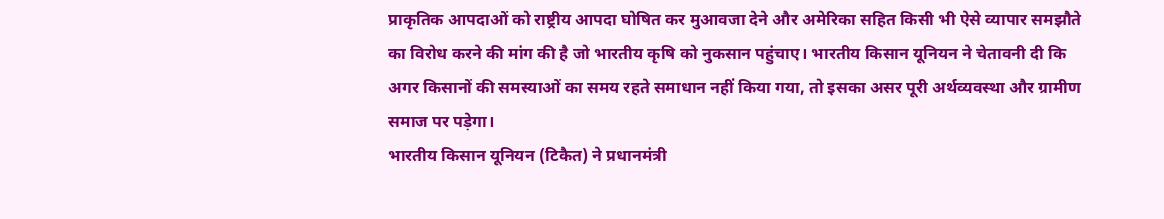प्राकृतिक आपदाओं को राष्ट्रीय आपदा घोषित कर मुआवजा देने और अमेरिका सहित किसी भी ऐसे व्यापार समझौते का विरोध करने की मांग की है जो भारतीय कृषि को नुकसान पहुंचाए। भारतीय किसान यूनियन ने चेतावनी दी कि अगर किसानों की समस्याओं का समय रहते समाधान नहीं किया गया, तो इसका असर पूरी अर्थव्यवस्था और ग्रामीण समाज पर पड़ेगा।
भारतीय किसान यूनियन (टिकैत) ने प्रधानमंत्री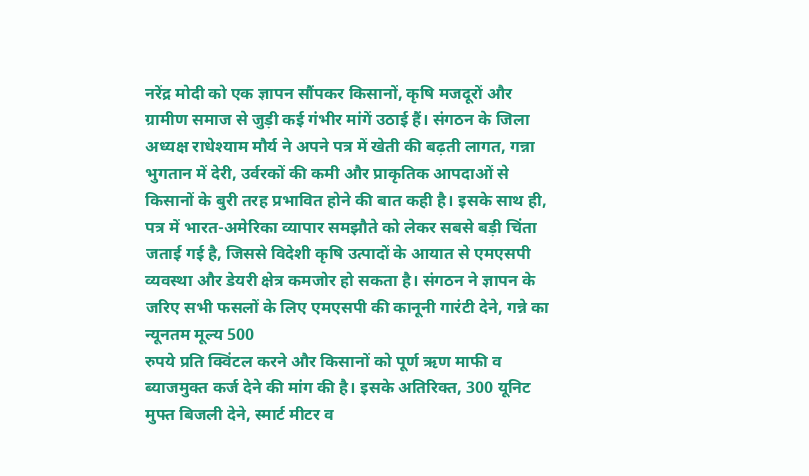नरेंद्र मोदी को एक ज्ञापन सौंपकर किसानों, कृषि मजदूरों और ग्रामीण समाज से जुड़ी कई गंभीर मांगें उठाई हैं। संगठन के जिला अध्यक्ष राधेश्याम मौर्य ने अपने पत्र में खेती की बढ़ती लागत, गन्ना भुगतान में देरी, उर्वरकों की कमी और प्राकृतिक आपदाओं से किसानों के बुरी तरह प्रभावित होने की बात कही है। इसके साथ ही, पत्र में भारत-अमेरिका व्यापार समझौते को लेकर सबसे बड़ी चिंता जताई गई है, जिससे विदेशी कृषि उत्पादों के आयात से एमएसपी व्यवस्था और डेयरी क्षेत्र कमजोर हो सकता है। संगठन ने ज्ञापन के जरिए सभी फसलों के लिए एमएसपी की कानूनी गारंटी देने, गन्ने का न्यूनतम मूल्य 500
रुपये प्रति क्विंटल करने और किसानों को पूर्ण ऋण माफी व ब्याजमुक्त कर्ज देने की मांग की है। इसके अतिरिक्त, 300 यूनिट मुफ्त बिजली देने, स्मार्ट मीटर व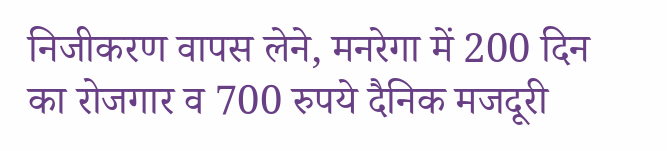निजीकरण वापस लेने, मनरेगा में 200 दिन का रोजगार व 700 रुपये दैनिक मजदूरी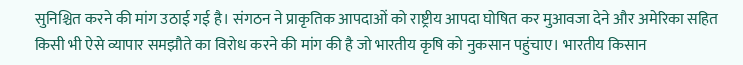सुनिश्चित करने की मांग उठाई गई है। संगठन ने प्राकृतिक आपदाओं को राष्ट्रीय आपदा घोषित कर मुआवजा देने और अमेरिका सहित किसी भी ऐसे व्यापार समझौते का विरोध करने की मांग की है जो भारतीय कृषि को नुकसान पहुंचाए। भारतीय किसान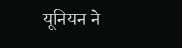यूनियन ने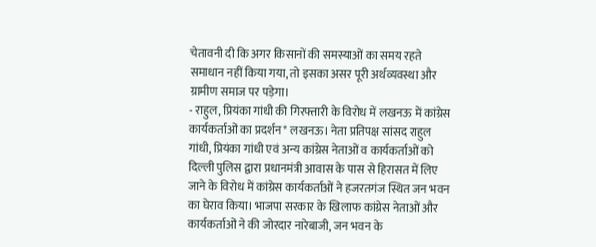चेतावनी दी कि अगर किसानों की समस्याओं का समय रहते समाधान नहीं किया गया, तो इसका असर पूरी अर्थव्यवस्था और ग्रामीण समाज पर पड़ेगा।
- राहुल, प्रियंका गांधी की गिरफ्तारी के विरोध में लखनऊ में कांग्रेस कार्यकर्ताओं का प्रदर्शन* लखनऊ। नेता प्रतिपक्ष सांसद राहुल गांधी, प्रियंका गांधी एवं अन्य कांग्रेस नेताओं व कार्यकर्ताओं को दिल्ली पुलिस द्वारा प्रधानमंत्री आवास के पास से हिरासत में लिए जाने के विरोध में कांग्रेस कार्यकर्ताओं ने हजरतगंज स्थित जन भवन का घेराव किया। भाजपा सरकार के खिलाफ कांग्रेस नेताओं और कार्यकर्ताओं ने की जोरदार नारेबाजी, जन भवन के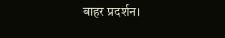बाहर प्रदर्शन।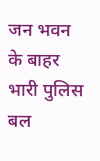जन भवन के बाहर भारी पुलिस बल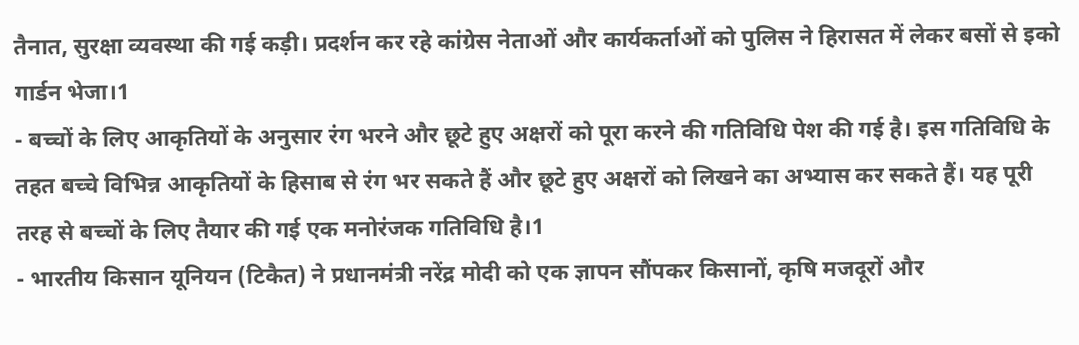तैनात, सुरक्षा व्यवस्था की गई कड़ी। प्रदर्शन कर रहे कांग्रेस नेताओं और कार्यकर्ताओं को पुलिस ने हिरासत में लेकर बसों से इको गार्डन भेजा।1
- बच्चों के लिए आकृतियों के अनुसार रंग भरने और छूटे हुए अक्षरों को पूरा करने की गतिविधि पेश की गई है। इस गतिविधि के तहत बच्चे विभिन्न आकृतियों के हिसाब से रंग भर सकते हैं और छूटे हुए अक्षरों को लिखने का अभ्यास कर सकते हैं। यह पूरी तरह से बच्चों के लिए तैयार की गई एक मनोरंजक गतिविधि है।1
- भारतीय किसान यूनियन (टिकैत) ने प्रधानमंत्री नरेंद्र मोदी को एक ज्ञापन सौंपकर किसानों, कृषि मजदूरों और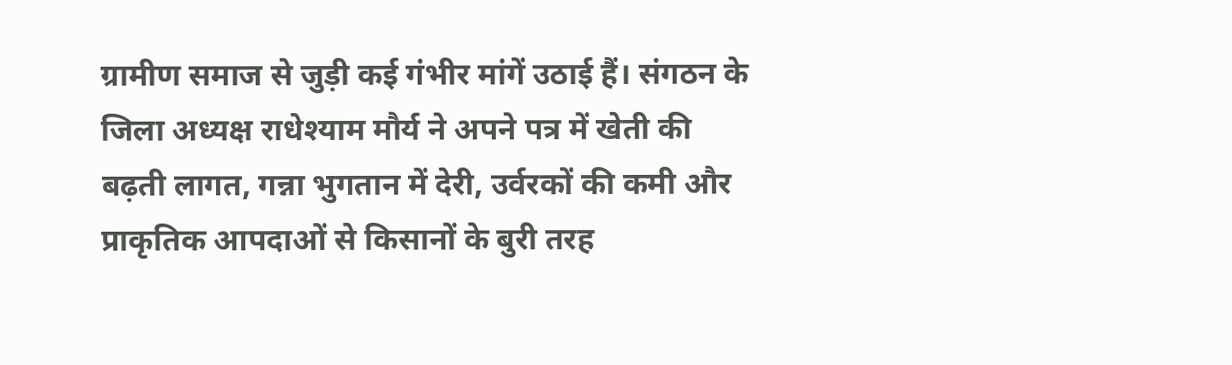ग्रामीण समाज से जुड़ी कई गंभीर मांगें उठाई हैं। संगठन के जिला अध्यक्ष राधेश्याम मौर्य ने अपने पत्र में खेती की बढ़ती लागत, गन्ना भुगतान में देरी, उर्वरकों की कमी और प्राकृतिक आपदाओं से किसानों के बुरी तरह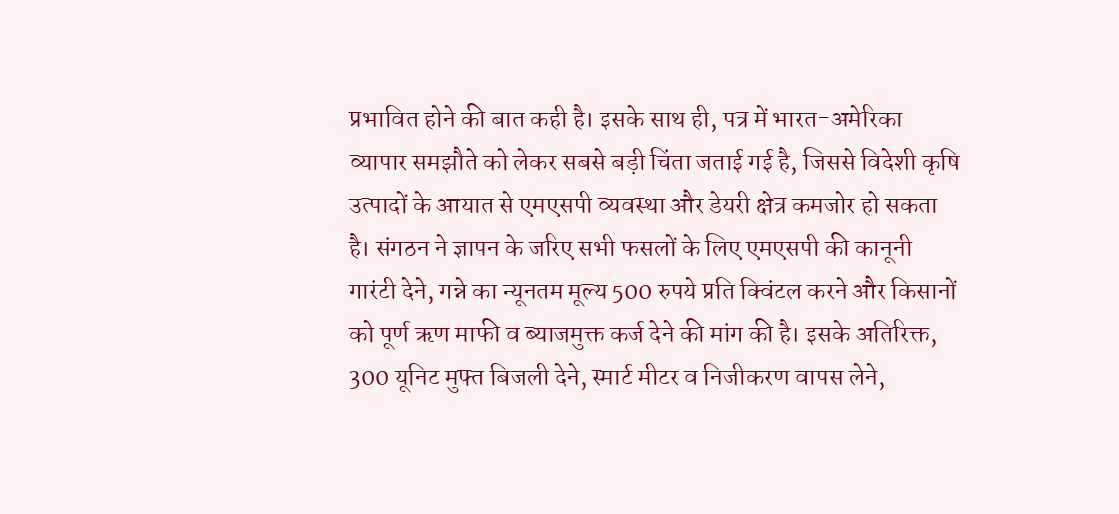प्रभावित होने की बात कही है। इसके साथ ही, पत्र में भारत-अमेरिका व्यापार समझौते को लेकर सबसे बड़ी चिंता जताई गई है, जिससे विदेशी कृषि उत्पादों के आयात से एमएसपी व्यवस्था और डेयरी क्षेत्र कमजोर हो सकता है। संगठन ने ज्ञापन के जरिए सभी फसलों के लिए एमएसपी की कानूनी गारंटी देने, गन्ने का न्यूनतम मूल्य 500 रुपये प्रति क्विंटल करने और किसानों को पूर्ण ऋण माफी व ब्याजमुक्त कर्ज देने की मांग की है। इसके अतिरिक्त, 300 यूनिट मुफ्त बिजली देने, स्मार्ट मीटर व निजीकरण वापस लेने,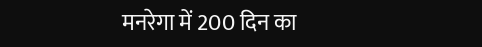मनरेगा में 200 दिन का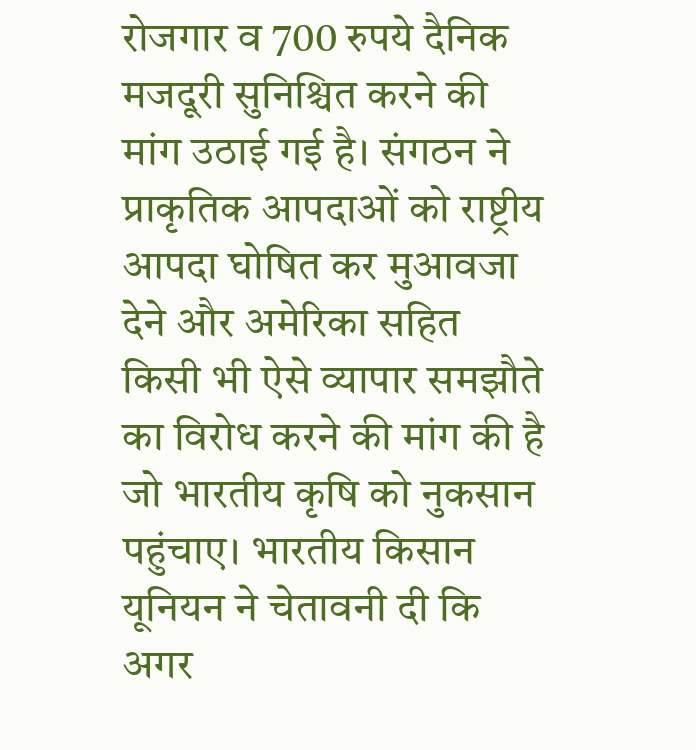रोजगार व 700 रुपये दैनिक मजदूरी सुनिश्चित करने की मांग उठाई गई है। संगठन ने प्राकृतिक आपदाओं को राष्ट्रीय आपदा घोषित कर मुआवजा देने और अमेरिका सहित किसी भी ऐसे व्यापार समझौते का विरोध करने की मांग की है जो भारतीय कृषि को नुकसान पहुंचाए। भारतीय किसान यूनियन ने चेतावनी दी कि अगर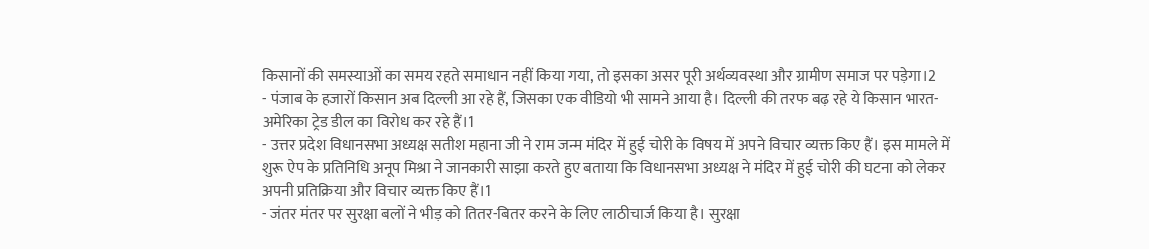किसानों की समस्याओं का समय रहते समाधान नहीं किया गया, तो इसका असर पूरी अर्थव्यवस्था और ग्रामीण समाज पर पड़ेगा।2
- पंजाब के हजारों किसान अब दिल्ली आ रहे हैं, जिसका एक वीडियो भी सामने आया है। दिल्ली की तरफ बढ़ रहे ये किसान भारत-अमेरिका ट्रेड डील का विरोध कर रहे हैं।1
- उत्तर प्रदेश विधानसभा अध्यक्ष सतीश महाना जी ने राम जन्म मंदिर में हुई चोरी के विषय में अपने विचार व्यक्त किए हैं। इस मामले में शुरू ऐप के प्रतिनिधि अनूप मिश्रा ने जानकारी साझा करते हुए बताया कि विधानसभा अध्यक्ष ने मंदिर में हुई चोरी की घटना को लेकर अपनी प्रतिक्रिया और विचार व्यक्त किए हैं।1
- जंतर मंतर पर सुरक्षा बलों ने भीड़ को तितर-बितर करने के लिए लाठीचार्ज किया है। सुरक्षा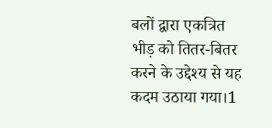बलों द्वारा एकत्रित भीड़ को तितर-बितर करने के उद्देश्य से यह कदम उठाया गया।1